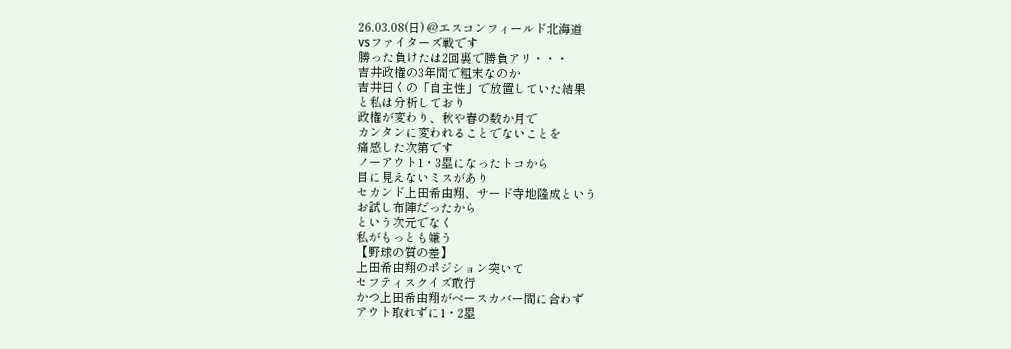26.03.08(日) @エスコンフィールド北海道
vsファイターズ戦です
勝った負けたは2回裏で勝負アリ・・・
吉井政権の3年間で粗末なのか
吉井曰くの「自主性」で放置していた結果
と私は分析しており
政権が変わり、秋や春の数か月で
カンタンに変われることでないことを
痛感した次第です
ノーアウト1・3塁になったトコから
目に見えないミスがあり
セカンド上田希由翔、サード寺地隆成という
お試し布陣だったから
という次元でなく
私がもっとも嫌う
【野球の質の差】
上田希由翔のポジション突いて
セフティスクイズ敢行
かつ上田希由翔がベースカバー間に合わず
アウト取れずに1・2塁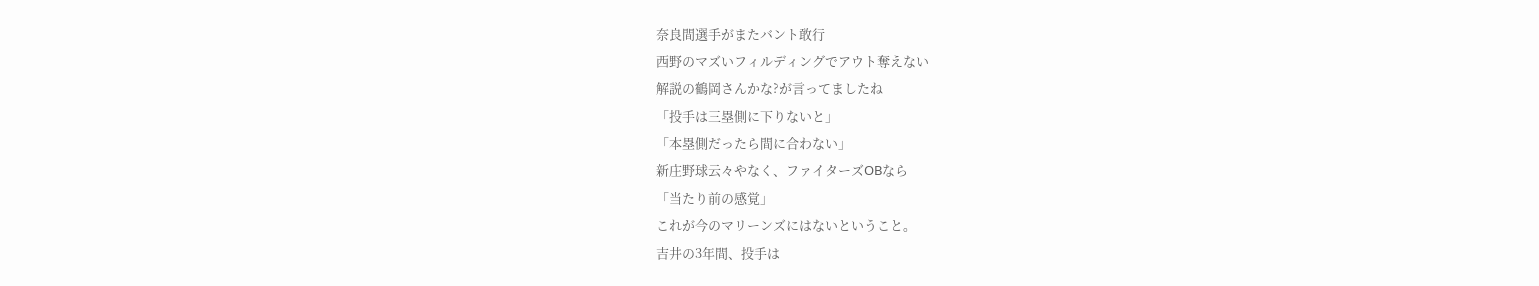奈良間選手がまたバント敢行
西野のマズいフィルディングでアウト奪えない
解説の鶴岡さんかな?が言ってましたね
「投手は三塁側に下りないと」
「本塁側だったら間に合わない」
新庄野球云々やなく、ファイターズOBなら
「当たり前の感覚」
これが今のマリーンズにはないということ。
吉井の3年間、投手は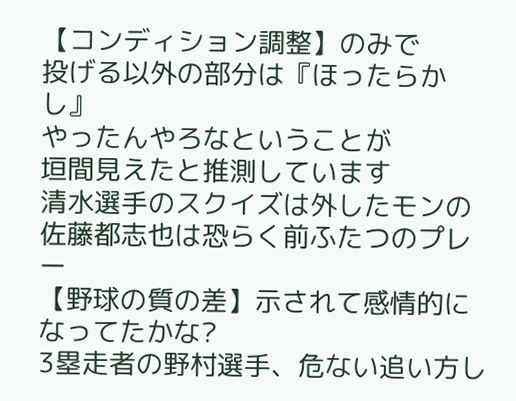【コンディション調整】のみで
投げる以外の部分は『ほったらかし』
やったんやろなということが
垣間見えたと推測しています
清水選手のスクイズは外したモンの
佐藤都志也は恐らく前ふたつのプレー
【野球の質の差】示されて感情的になってたかな?
3塁走者の野村選手、危ない追い方し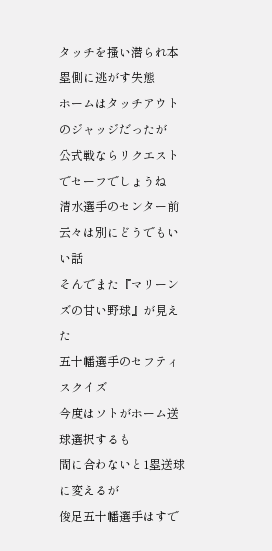タッチを搔い潜られ本塁側に逃がす失態
ホームはタッチアウトのジャッジだったが
公式戦ならリクエストでセーフでしょうね
清水選手のセンター前云々は別にどうでもいい話
そんでまた『マリーンズの甘い野球』が見えた
五十幡選手のセフティスクイズ
今度はソトがホーム送球選択するも
間に合わないと1塁送球に変えるが
俊足五十幡選手はすで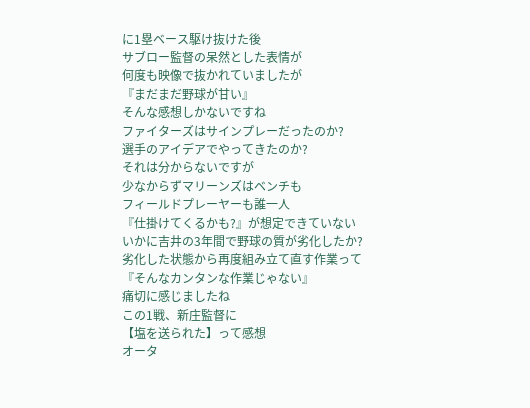に1塁ベース駆け抜けた後
サブロー監督の呆然とした表情が
何度も映像で抜かれていましたが
『まだまだ野球が甘い』
そんな感想しかないですね
ファイターズはサインプレーだったのか?
選手のアイデアでやってきたのか?
それは分からないですが
少なからずマリーンズはベンチも
フィールドプレーヤーも誰一人
『仕掛けてくるかも?』が想定できていない
いかに吉井の3年間で野球の質が劣化したか?
劣化した状態から再度組み立て直す作業って
『そんなカンタンな作業じゃない』
痛切に感じましたね
この1戦、新庄監督に
【塩を送られた】って感想
オータ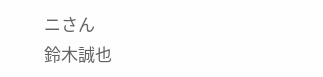ニさん
鈴木誠也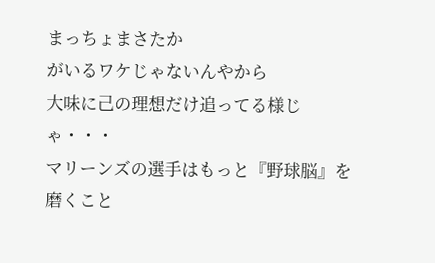まっちょまさたか
がいるワケじゃないんやから
大味に己の理想だけ追ってる様じゃ・・・
マリーンズの選手はもっと『野球脳』を磨くこと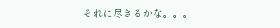それに尽きるかな。。。